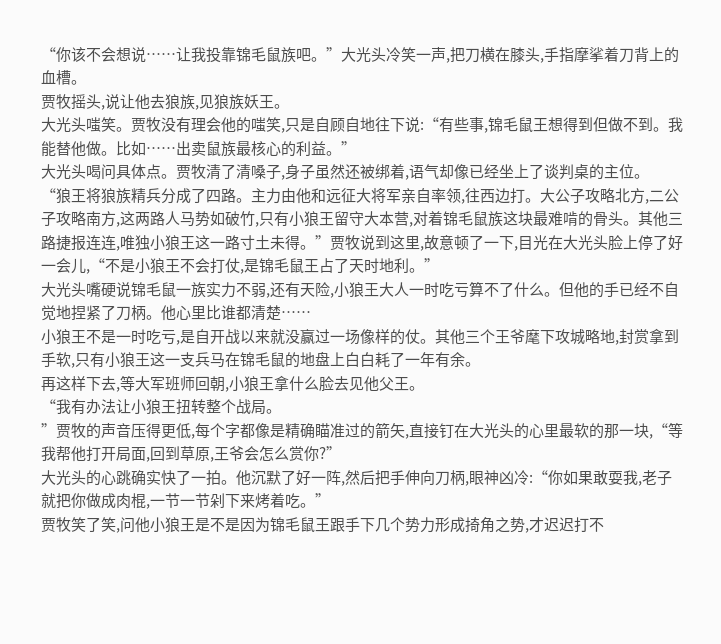“你该不会想说……让我投靠锦毛鼠族吧。”大光头冷笑一声,把刀横在膝头,手指摩挲着刀背上的血槽。
贾牧摇头,说让他去狼族,见狼族妖王。
大光头嗤笑。贾牧没有理会他的嗤笑,只是自顾自地往下说:“有些事,锦毛鼠王想得到但做不到。我能替他做。比如……出卖鼠族最核心的利益。”
大光头喝问具体点。贾牧清了清嗓子,身子虽然还被绑着,语气却像已经坐上了谈判桌的主位。
“狼王将狼族精兵分成了四路。主力由他和远征大将军亲自率领,往西边打。大公子攻略北方,二公子攻略南方,这两路人马势如破竹,只有小狼王留守大本营,对着锦毛鼠族这块最难啃的骨头。其他三路捷报连连,唯独小狼王这一路寸土未得。”贾牧说到这里,故意顿了一下,目光在大光头脸上停了好一会儿,“不是小狼王不会打仗,是锦毛鼠王占了天时地利。”
大光头嘴硬说锦毛鼠一族实力不弱,还有天险,小狼王大人一时吃亏算不了什么。但他的手已经不自觉地捏紧了刀柄。他心里比谁都清楚……
小狼王不是一时吃亏,是自开战以来就没赢过一场像样的仗。其他三个王爷麾下攻城略地,封赏拿到手软,只有小狼王这一支兵马在锦毛鼠的地盘上白白耗了一年有余。
再这样下去,等大军班师回朝,小狼王拿什么脸去见他父王。
“我有办法让小狼王扭转整个战局。
”贾牧的声音压得更低,每个字都像是精确瞄准过的箭矢,直接钉在大光头的心里最软的那一块,“等我帮他打开局面,回到草原,王爷会怎么赏你?”
大光头的心跳确实快了一拍。他沉默了好一阵,然后把手伸向刀柄,眼神凶冷:“你如果敢耍我,老子就把你做成肉棍,一节一节剁下来烤着吃。”
贾牧笑了笑,问他小狼王是不是因为锦毛鼠王跟手下几个势力形成掎角之势,才迟迟打不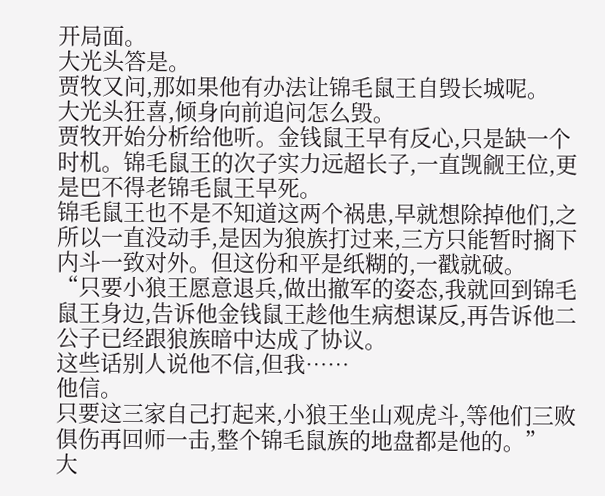开局面。
大光头答是。
贾牧又问,那如果他有办法让锦毛鼠王自毁长城呢。
大光头狂喜,倾身向前追问怎么毁。
贾牧开始分析给他听。金钱鼠王早有反心,只是缺一个时机。锦毛鼠王的次子实力远超长子,一直觊觎王位,更是巴不得老锦毛鼠王早死。
锦毛鼠王也不是不知道这两个祸患,早就想除掉他们,之所以一直没动手,是因为狼族打过来,三方只能暂时搁下内斗一致对外。但这份和平是纸糊的,一戳就破。
“只要小狼王愿意退兵,做出撤军的姿态,我就回到锦毛鼠王身边,告诉他金钱鼠王趁他生病想谋反,再告诉他二公子已经跟狼族暗中达成了协议。
这些话别人说他不信,但我……
他信。
只要这三家自己打起来,小狼王坐山观虎斗,等他们三败俱伤再回师一击,整个锦毛鼠族的地盘都是他的。”
大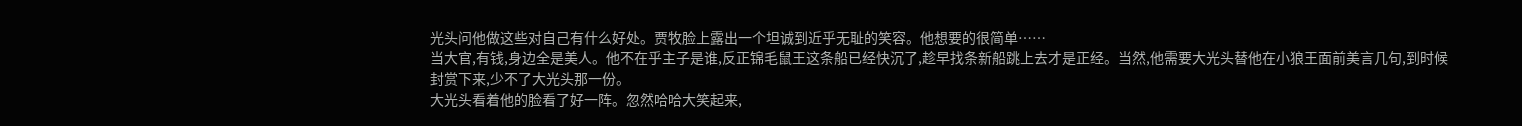光头问他做这些对自己有什么好处。贾牧脸上露出一个坦诚到近乎无耻的笑容。他想要的很简单……
当大官,有钱,身边全是美人。他不在乎主子是谁,反正锦毛鼠王这条船已经快沉了,趁早找条新船跳上去才是正经。当然,他需要大光头替他在小狼王面前美言几句,到时候封赏下来,少不了大光头那一份。
大光头看着他的脸看了好一阵。忽然哈哈大笑起来,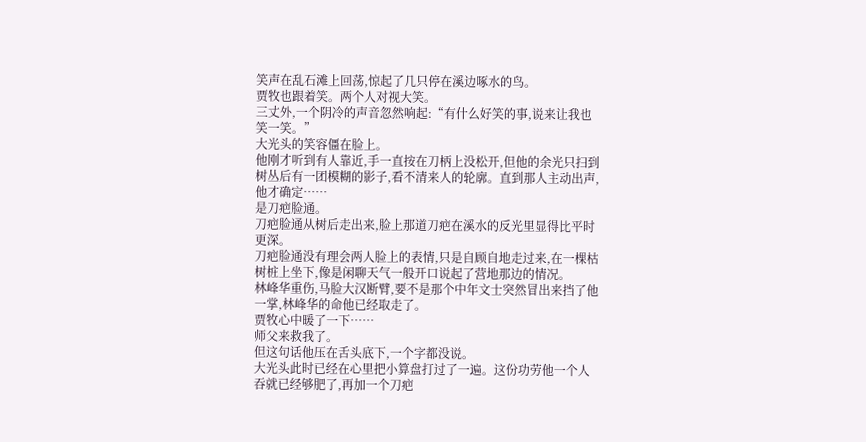笑声在乱石滩上回荡,惊起了几只停在溪边啄水的鸟。
贾牧也跟着笑。两个人对视大笑。
三丈外,一个阴冷的声音忽然响起:“有什么好笑的事,说来让我也笑一笑。”
大光头的笑容僵在脸上。
他刚才听到有人靠近,手一直按在刀柄上没松开,但他的余光只扫到树丛后有一团模糊的影子,看不清来人的轮廓。直到那人主动出声,他才确定……
是刀疤脸通。
刀疤脸通从树后走出来,脸上那道刀疤在溪水的反光里显得比平时更深。
刀疤脸通没有理会两人脸上的表情,只是自顾自地走过来,在一棵枯树桩上坐下,像是闲聊天气一般开口说起了营地那边的情况。
林峰华重伤,马脸大汉断臂,要不是那个中年文士突然冒出来挡了他一掌,林峰华的命他已经取走了。
贾牧心中暖了一下……
师父来救我了。
但这句话他压在舌头底下,一个字都没说。
大光头此时已经在心里把小算盘打过了一遍。这份功劳他一个人吞就已经够肥了,再加一个刀疤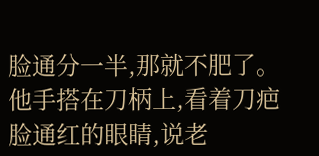脸通分一半,那就不肥了。
他手搭在刀柄上,看着刀疤脸通红的眼睛,说老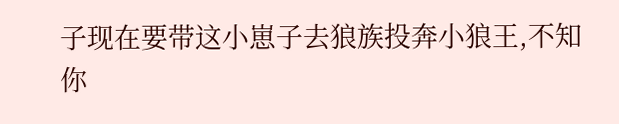子现在要带这小崽子去狼族投奔小狼王,不知你